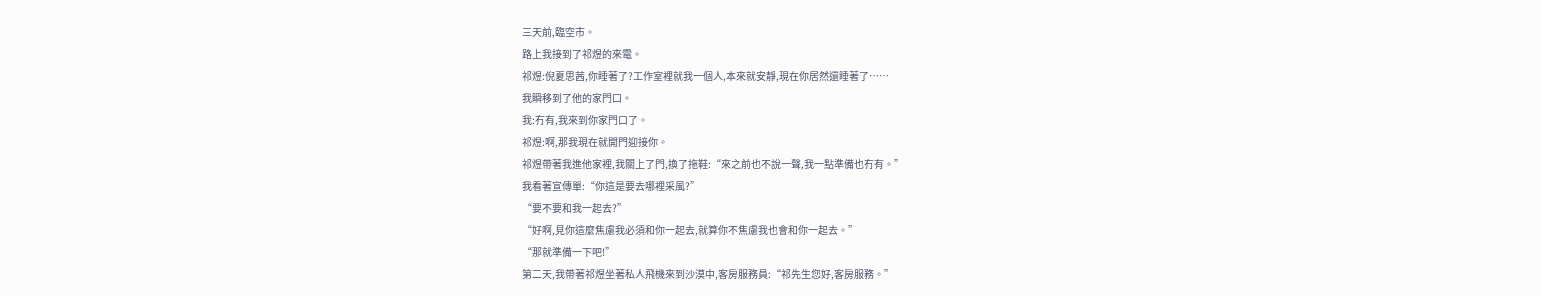三天前,臨空市。
路上我接到了祁煜的來電。
祁煜:倪夏思茜,你睡著了?工作室裡就我一個人,本來就安靜,現在你居然還睡著了……
我瞬移到了他的家門口。
我:冇有,我來到你家門口了。
祁煜:啊,那我現在就開門迎接你。
祁煜帶著我進他家裡,我關上了門,換了拖鞋:“來之前也不說一聲,我一點準備也冇有。”
我看著宣傳單:“你這是要去哪裡采風?”
“要不要和我一起去?”
“好啊,見你這麼焦慮我必須和你一起去,就算你不焦慮我也會和你一起去。”
“那就準備一下吧!”
第二天,我帶著祁煜坐著私人飛機來到沙漠中,客房服務員:“祁先生您好,客房服務。”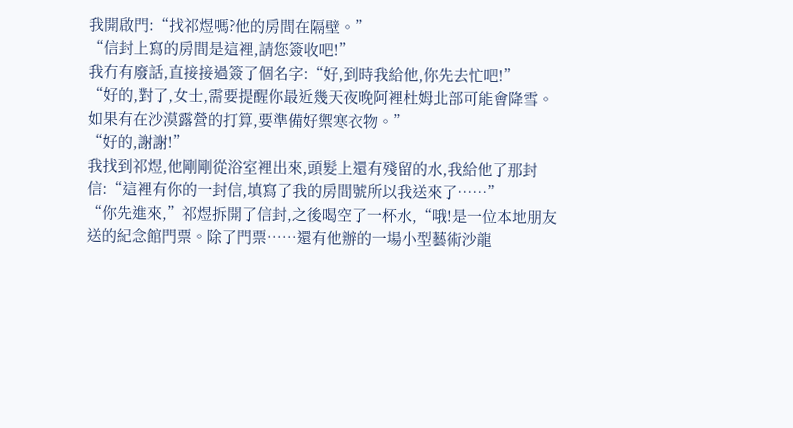我開啟門:“找祁煜嗎?他的房間在隔壁。”
“信封上寫的房間是這裡,請您簽收吧!”
我冇有廢話,直接接過簽了個名字:“好,到時我給他,你先去忙吧!”
“好的,對了,女士,需要提醒你最近幾天夜晚阿裡杜姆北部可能會降雪。如果有在沙漠露營的打算,要準備好禦寒衣物。”
“好的,謝謝!”
我找到祁煜,他剛剛從浴室裡出來,頭髮上還有殘留的水,我給他了那封信:“這裡有你的一封信,填寫了我的房間號所以我送來了……”
“你先進來,”祁煜拆開了信封,之後喝空了一杯水,“哦!是一位本地朋友送的紀念館門票。除了門票……還有他辦的一場小型藝術沙龍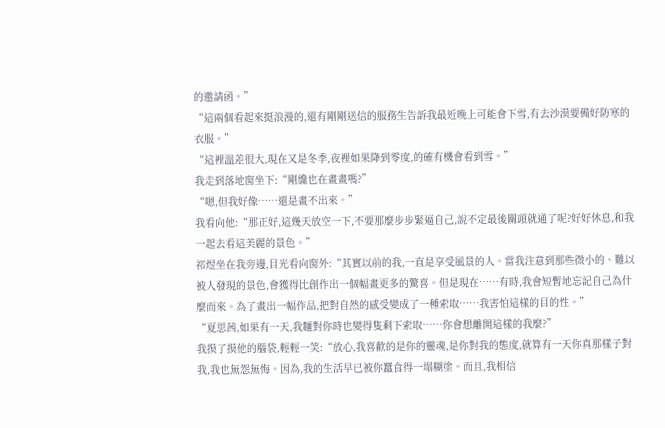的邀請函。”
“這兩個看起來挺浪漫的,還有剛剛送信的服務生告訴我最近晚上可能會下雪,有去沙漠要備好防寒的衣服。”
“這裡溫差很大,現在又是冬季,夜裡如果降到零度,的確有機會看到雪。”
我走到落地窗坐下:“剛纔也在畫畫嗎?”
“嗯,但我好像……還是畫不出來。”
我看向他:“那正好,這幾天放空一下,不要那麼步步緊逼自己,說不定最後關頭就通了呢?好好休息,和我一起去看這美麗的景色。”
祁煜坐在我旁邊,目光看向窗外:“其實以前的我,一直是享受風景的人。當我注意到那些微小的、難以被人發現的景色,會獲得比創作出一個幅畫更多的驚喜。但是現在……有時,我會短暫地忘記自己為什麼而來。為了畫出一幅作品,把對自然的感受變成了一種索取……我害怕這樣的目的性。”
“夏思茜,如果有一天,我麵對你時也變得隻剩下索取……你會想離開這樣的我麼?”
我摸了摸他的腦袋,輕輕一笑:“放心,我喜歡的是你的靈魂,是你對我的態度,就算有一天你真那樣子對我,我也無怨無悔。因為,我的生活早已被你蠶食得一塌糊塗。而且,我相信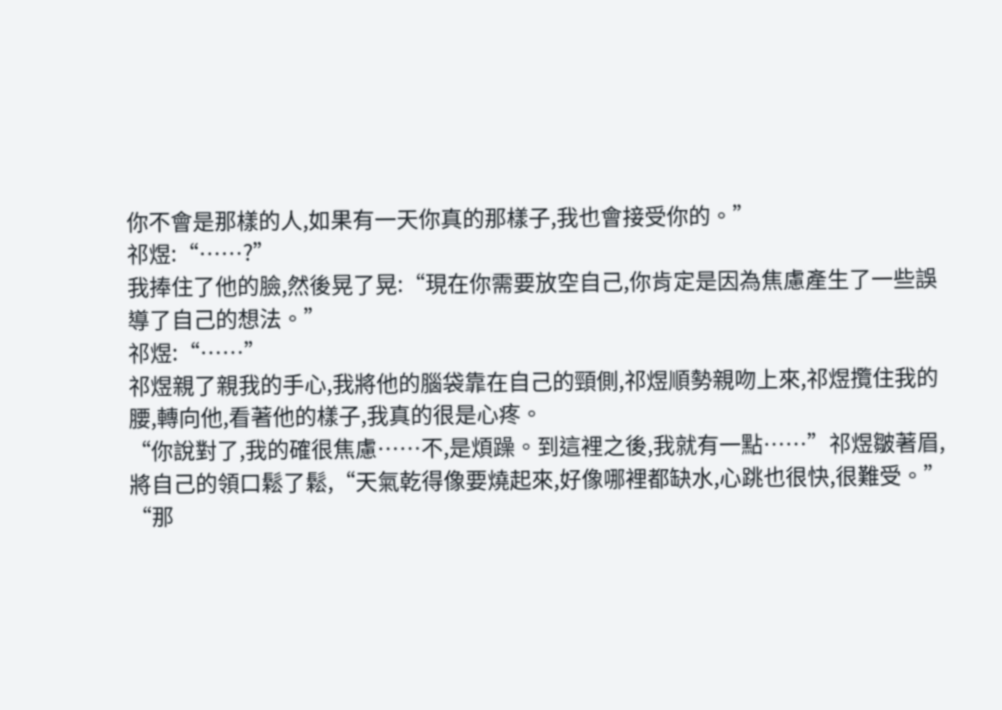你不會是那樣的人,如果有一天你真的那樣子,我也會接受你的。”
祁煜:“……?”
我捧住了他的臉,然後晃了晃:“現在你需要放空自己,你肯定是因為焦慮產生了一些誤導了自己的想法。”
祁煜:“……”
祁煜親了親我的手心,我將他的腦袋靠在自己的頸側,祁煜順勢親吻上來,祁煜攬住我的腰,轉向他,看著他的樣子,我真的很是心疼。
“你說對了,我的確很焦慮……不,是煩躁。到這裡之後,我就有一點……”祁煜皺著眉,將自己的領口鬆了鬆,“天氣乾得像要燒起來,好像哪裡都缺水,心跳也很快,很難受。”
“那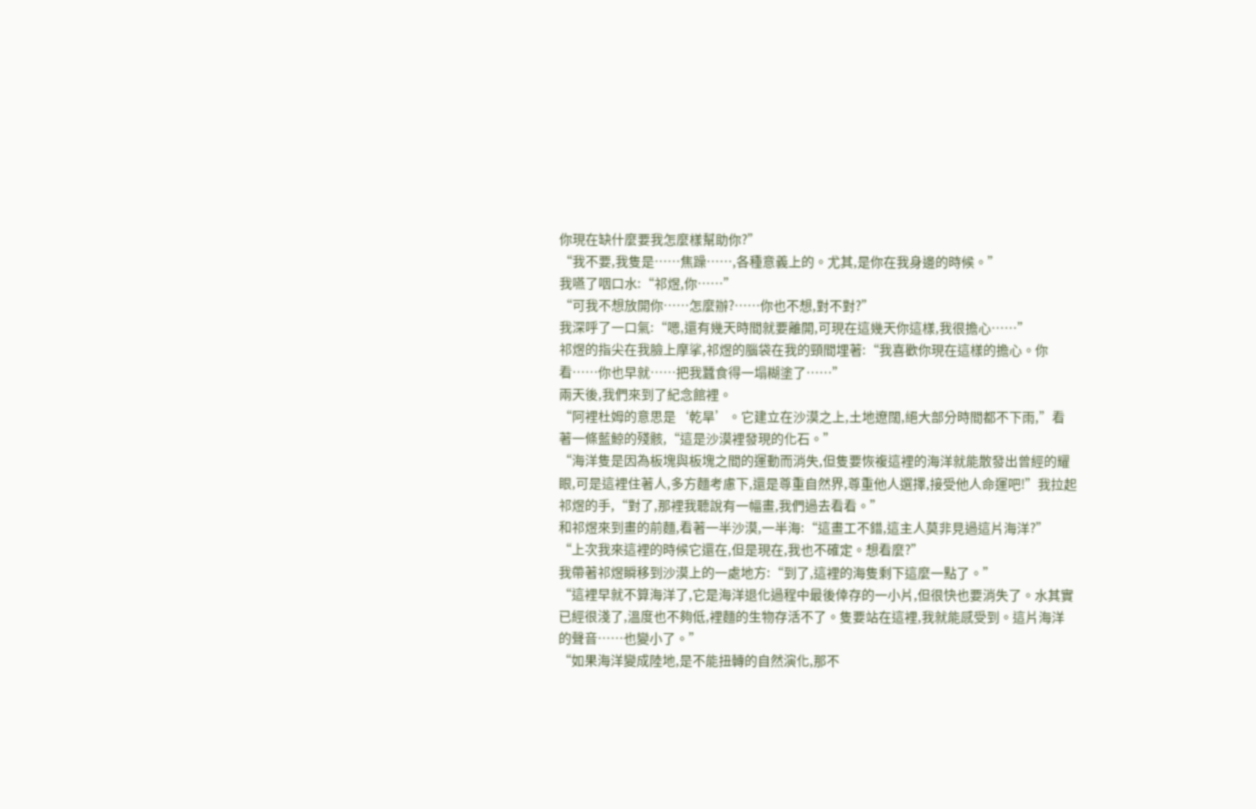你現在缺什麼要我怎麼樣幫助你?”
“我不要,我隻是……焦躁……,各種意義上的。尤其,是你在我身邊的時候。”
我嚥了咽口水:“祁煜,你……”
“可我不想放開你……怎麼辦?……你也不想,對不對?”
我深呼了一口氣:“嗯,還有幾天時間就要離開,可現在這幾天你這樣,我很擔心……”
祁煜的指尖在我臉上摩挲,祁煜的腦袋在我的頸間埋著:“我喜歡你現在這樣的擔心。你看……你也早就……把我蠶食得一塌糊塗了……”
兩天後,我們來到了紀念館裡。
“阿裡杜姆的意思是‘乾旱’。它建立在沙漠之上,土地遼闊,絕大部分時間都不下雨,”看著一條藍鯨的殘骸,“這是沙漠裡發現的化石。”
“海洋隻是因為板塊與板塊之間的運動而消失,但隻要恢複這裡的海洋就能散發出曾經的耀眼,可是這裡住著人,多方麵考慮下,還是尊重自然界,尊重他人選擇,接受他人命運吧!”我拉起祁煜的手,“對了,那裡我聽說有一幅畫,我們過去看看。”
和祁煜來到畫的前麵,看著一半沙漠,一半海:“這畫工不錯,這主人莫非見過這片海洋?”
“上次我來這裡的時候它還在,但是現在,我也不確定。想看麼?”
我帶著祁煜瞬移到沙漠上的一處地方:“到了,這裡的海隻剩下這麼一點了。”
“這裡早就不算海洋了,它是海洋退化過程中最後倖存的一小片,但很快也要消失了。水其實已經很淺了,溫度也不夠低,裡麵的生物存活不了。隻要站在這裡,我就能感受到。這片海洋的聲音……也變小了。”
“如果海洋變成陸地,是不能扭轉的自然演化,那不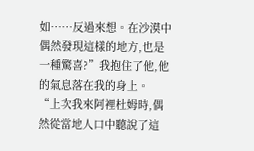如……反過來想。在沙漠中偶然發現這樣的地方,也是一種驚喜?”我抱住了他,他的氣息落在我的身上。
“上次我來阿裡杜姆時,偶然從當地人口中聽說了這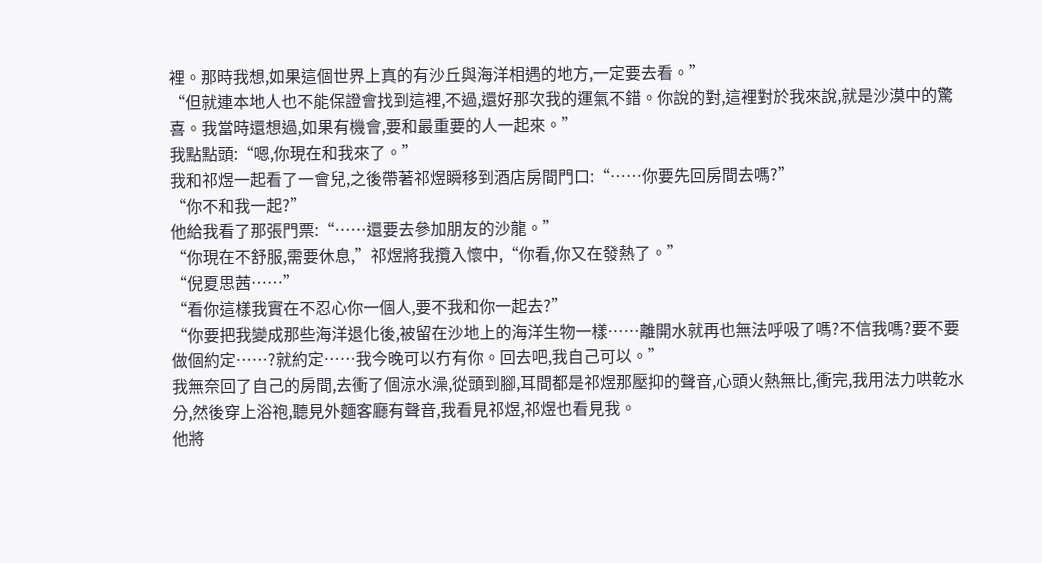裡。那時我想,如果這個世界上真的有沙丘與海洋相遇的地方,一定要去看。”
“但就連本地人也不能保證會找到這裡,不過,還好那次我的運氣不錯。你說的對,這裡對於我來說,就是沙漠中的驚喜。我當時還想過,如果有機會,要和最重要的人一起來。”
我點點頭:“嗯,你現在和我來了。”
我和祁煜一起看了一會兒,之後帶著祁煜瞬移到酒店房間門口:“……你要先回房間去嗎?”
“你不和我一起?”
他給我看了那張門票:“……還要去參加朋友的沙龍。”
“你現在不舒服,需要休息,”祁煜將我攬入懷中,“你看,你又在發熱了。”
“倪夏思茜……”
“看你這樣我實在不忍心你一個人,要不我和你一起去?”
“你要把我變成那些海洋退化後,被留在沙地上的海洋生物一樣……離開水就再也無法呼吸了嗎?不信我嗎?要不要做個約定……?就約定……我今晚可以冇有你。回去吧,我自己可以。”
我無奈回了自己的房間,去衝了個涼水澡,從頭到腳,耳間都是祁煜那壓抑的聲音,心頭火熱無比,衝完,我用法力哄乾水分,然後穿上浴袍,聽見外麵客廳有聲音,我看見祁煜,祁煜也看見我。
他將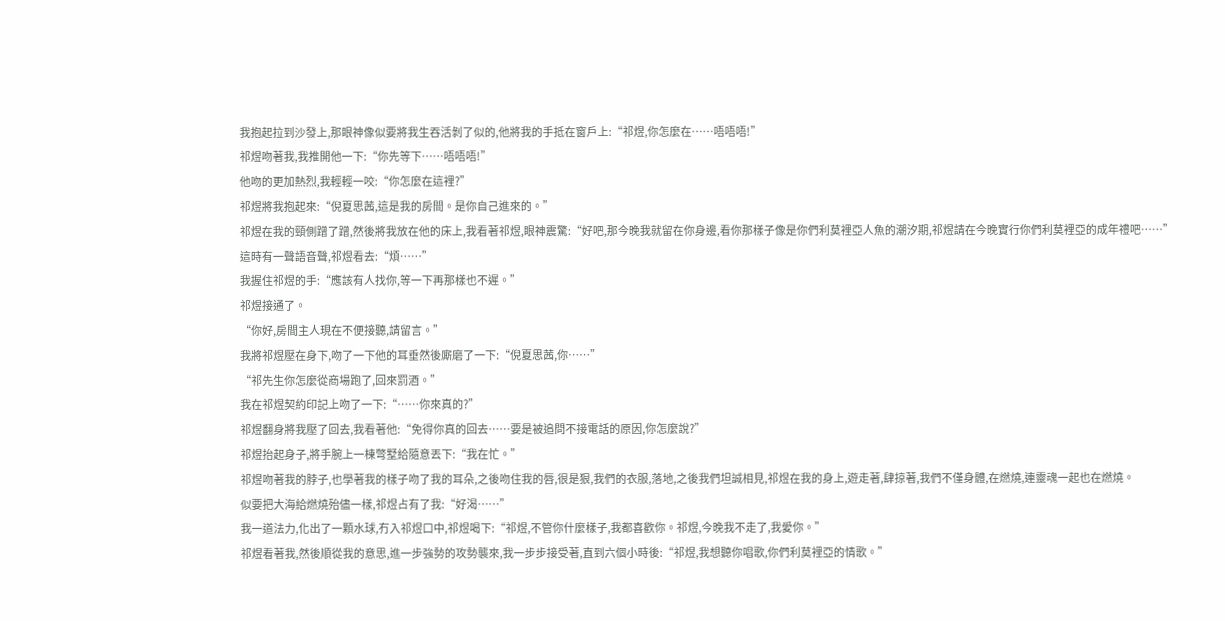我抱起拉到沙發上,那眼神像似要將我生吞活剝了似的,他將我的手抵在窗戶上:“祁煜,你怎麼在……唔唔唔!”
祁煜吻著我,我推開他一下:“你先等下……唔唔唔!”
他吻的更加熱烈,我輕輕一咬:“你怎麼在這裡?”
祁煜將我抱起來:“倪夏思茜,這是我的房間。是你自己進來的。”
祁煜在我的頸側蹭了蹭,然後將我放在他的床上,我看著祁煜,眼神震驚:“好吧,那今晚我就留在你身邊,看你那樣子像是你們利莫裡亞人魚的潮汐期,祁煜請在今晚實行你們利莫裡亞的成年禮吧……”
這時有一聲語音聲,祁煜看去:“煩……”
我握住祁煜的手:“應該有人找你,等一下再那樣也不遲。”
祁煜接通了。
“你好,房間主人現在不便接聽,請留言。”
我將祁煜壓在身下,吻了一下他的耳垂然後廝磨了一下:“倪夏思茜,你……”
“祁先生你怎麼從商場跑了,回來罰酒。”
我在祁煜契約印記上吻了一下:“……你來真的?”
祁煜翻身將我壓了回去,我看著他:“免得你真的回去……要是被追問不接電話的原因,你怎麼說?”
祁煜抬起身子,將手腕上一棟彆墅給隨意丟下:“我在忙。”
祁煜吻著我的脖子,也學著我的樣子吻了我的耳朵,之後吻住我的唇,很是狠,我們的衣服,落地,之後我們坦誠相見,祁煜在我的身上,遊走著,肆掠著,我們不僅身體,在燃燒,連靈魂一起也在燃燒。
似要把大海給燃燒殆儘一樣,祁煜占有了我:“好渴……”
我一道法力,化出了一顆水球,冇入祁煜口中,祁煜喝下:“祁煜,不管你什麼樣子,我都喜歡你。祁煜,今晚我不走了,我愛你。”
祁煜看著我,然後順從我的意思,進一步強勢的攻勢襲來,我一步步接受著,直到六個小時後:“祁煜,我想聽你唱歌,你們利莫裡亞的情歌。”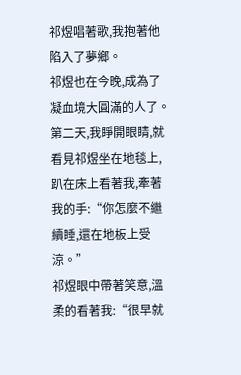祁煜唱著歌,我抱著他陷入了夢鄉。
祁煜也在今晚,成為了凝血境大圓滿的人了。
第二天,我睜開眼睛,就看見祁煜坐在地毯上,趴在床上看著我,牽著我的手:“你怎麼不繼續睡,還在地板上受涼。”
祁煜眼中帶著笑意,溫柔的看著我:“很早就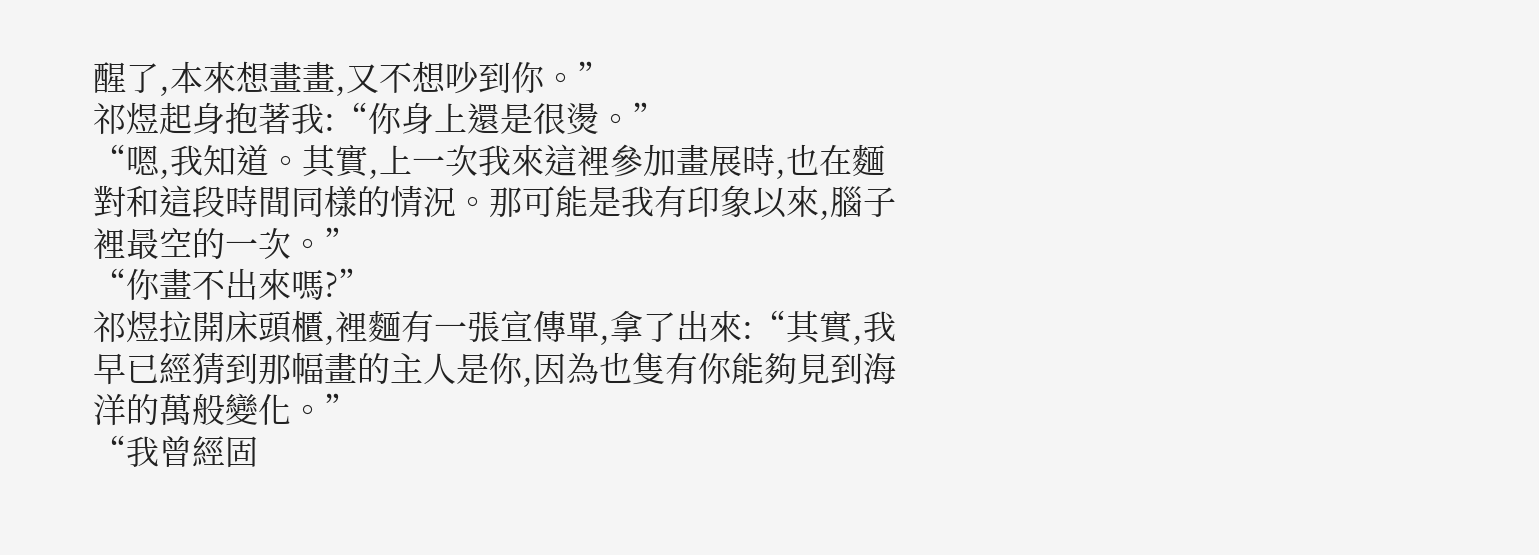醒了,本來想畫畫,又不想吵到你。”
祁煜起身抱著我:“你身上還是很燙。”
“嗯,我知道。其實,上一次我來這裡參加畫展時,也在麵對和這段時間同樣的情況。那可能是我有印象以來,腦子裡最空的一次。”
“你畫不出來嗎?”
祁煜拉開床頭櫃,裡麵有一張宣傳單,拿了出來:“其實,我早已經猜到那幅畫的主人是你,因為也隻有你能夠見到海洋的萬般變化。”
“我曾經固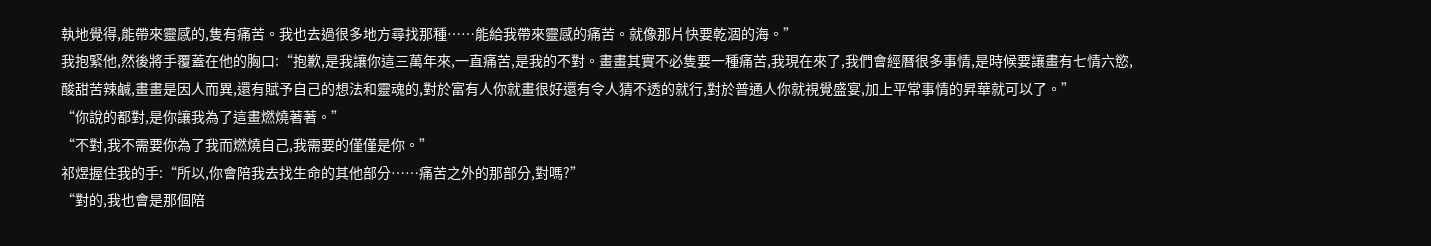執地覺得,能帶來靈感的,隻有痛苦。我也去過很多地方尋找那種……能給我帶來靈感的痛苦。就像那片快要乾涸的海。”
我抱緊他,然後將手覆蓋在他的胸口:“抱歉,是我讓你這三萬年來,一直痛苦,是我的不對。畫畫其實不必隻要一種痛苦,我現在來了,我們會經曆很多事情,是時候要讓畫有七情六慾,酸甜苦辣鹹,畫畫是因人而異,還有賦予自己的想法和靈魂的,對於富有人你就畫很好還有令人猜不透的就行,對於普通人你就視覺盛宴,加上平常事情的昇華就可以了。”
“你說的都對,是你讓我為了這畫燃燒著著。”
“不對,我不需要你為了我而燃燒自己,我需要的僅僅是你。”
祁煜握住我的手:“所以,你會陪我去找生命的其他部分……痛苦之外的那部分,對嗎?”
“對的,我也會是那個陪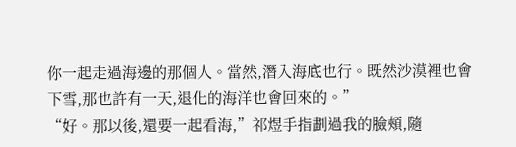你一起走過海邊的那個人。當然,潛入海底也行。既然沙漠裡也會下雪,那也許有一天,退化的海洋也會回來的。”
“好。那以後,還要一起看海,”祁煜手指劃過我的臉頰,隨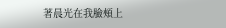著晨光在我臉頰上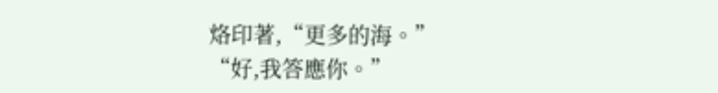烙印著,“更多的海。”
“好,我答應你。”